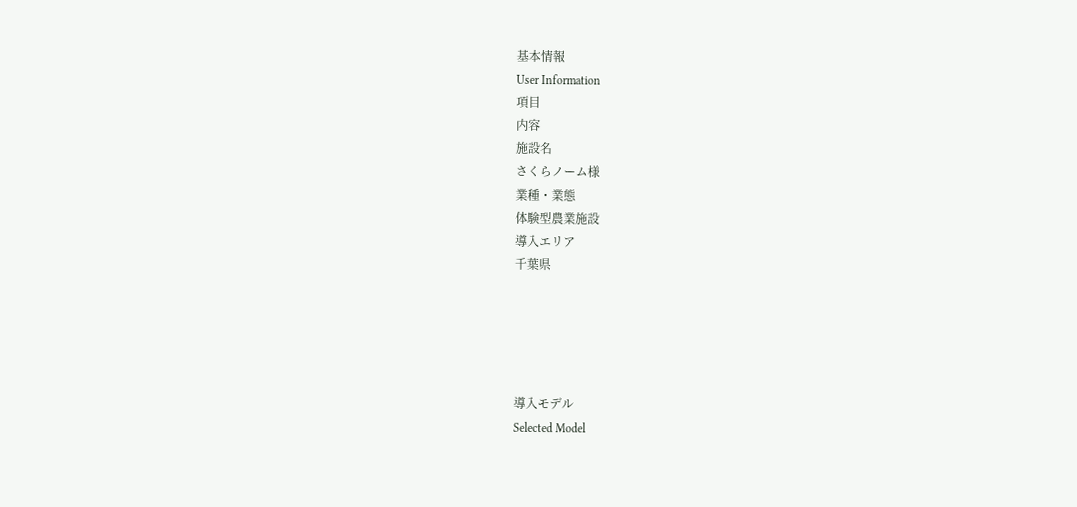基本情報
User Information
項目
内容
施設名
さくらノーム様
業種・業態
体験型農業施設
導入エリア
千葉県





導入モデル
Selected Model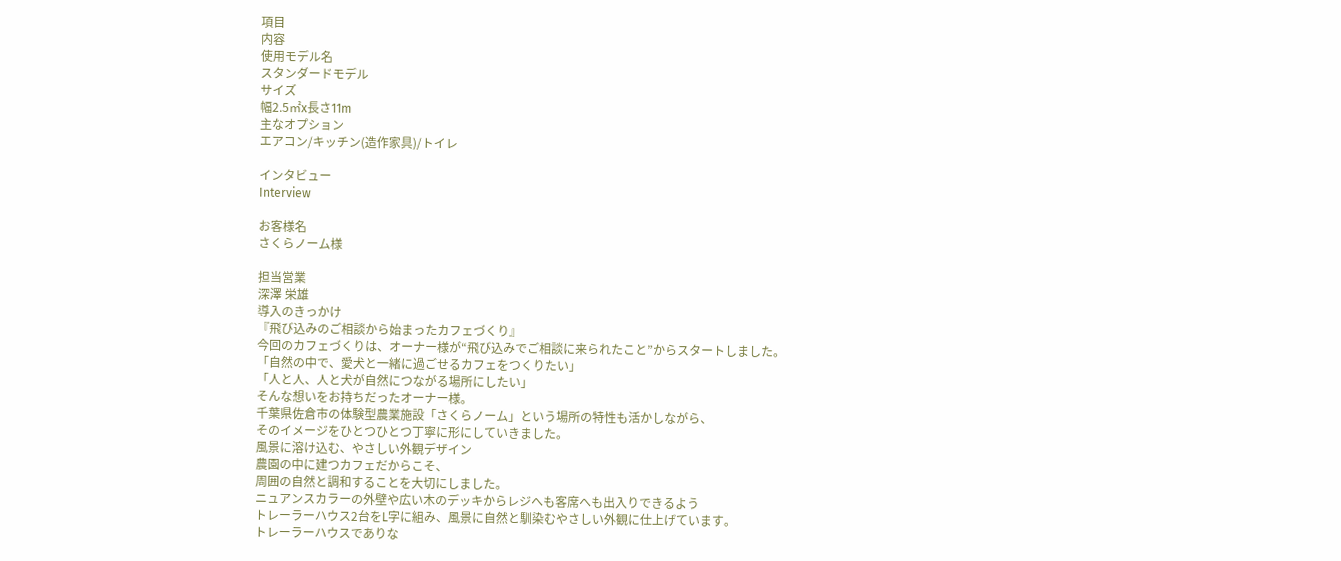項目
内容
使用モデル名
スタンダードモデル
サイズ
幅2.5㎡x長さ11m
主なオプション
エアコン/キッチン(造作家具)/トイレ

インタビュー
Interview

お客様名
さくらノーム様

担当営業
深澤 栄雄
導入のきっかけ
『飛び込みのご相談から始まったカフェづくり』
今回のカフェづくりは、オーナー様が“飛び込みでご相談に来られたこと”からスタートしました。
「自然の中で、愛犬と一緒に過ごせるカフェをつくりたい」
「人と人、人と犬が自然につながる場所にしたい」
そんな想いをお持ちだったオーナー様。
千葉県佐倉市の体験型農業施設「さくらノーム」という場所の特性も活かしながら、
そのイメージをひとつひとつ丁寧に形にしていきました。
風景に溶け込む、やさしい外観デザイン
農園の中に建つカフェだからこそ、
周囲の自然と調和することを大切にしました。
ニュアンスカラーの外壁や広い木のデッキからレジへも客席へも出入りできるよう
トレーラーハウス2台をL字に組み、風景に自然と馴染むやさしい外観に仕上げています。
トレーラーハウスでありな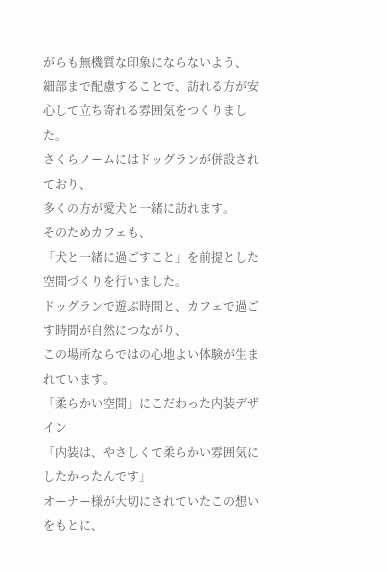がらも無機質な印象にならないよう、
細部まで配慮することで、訪れる方が安心して立ち寄れる雰囲気をつくりました。
さくらノームにはドッグランが併設されており、
多くの方が愛犬と一緒に訪れます。
そのためカフェも、
「犬と一緒に過ごすこと」を前提とした空間づくりを行いました。
ドッグランで遊ぶ時間と、カフェで過ごす時間が自然につながり、
この場所ならではの心地よい体験が生まれています。
「柔らかい空間」にこだわった内装デザイン
「内装は、やさしくて柔らかい雰囲気にしたかったんです」
オーナー様が大切にされていたこの想いをもとに、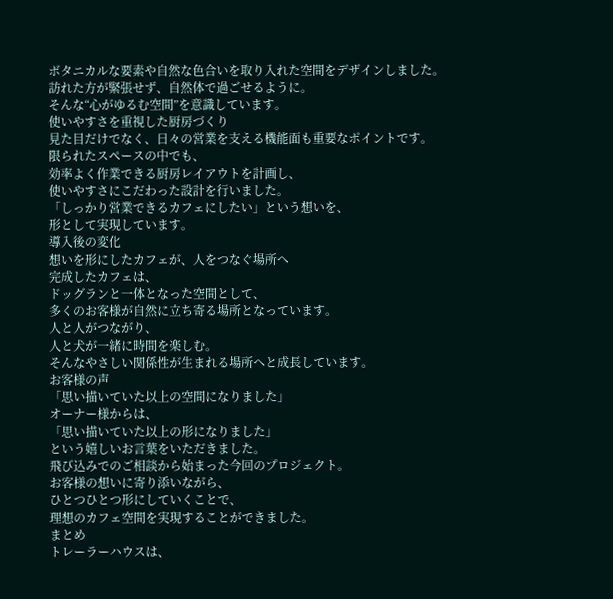ボタニカルな要素や自然な色合いを取り入れた空間をデザインしました。
訪れた方が緊張せず、自然体で過ごせるように。
そんな“心がゆるむ空間”を意識しています。
使いやすさを重視した厨房づくり
見た目だけでなく、日々の営業を支える機能面も重要なポイントです。
限られたスペースの中でも、
効率よく作業できる厨房レイアウトを計画し、
使いやすさにこだわった設計を行いました。
「しっかり営業できるカフェにしたい」という想いを、
形として実現しています。
導入後の変化
想いを形にしたカフェが、人をつなぐ場所へ
完成したカフェは、
ドッグランと一体となった空間として、
多くのお客様が自然に立ち寄る場所となっています。
人と人がつながり、
人と犬が一緒に時間を楽しむ。
そんなやさしい関係性が生まれる場所へと成長しています。
お客様の声
「思い描いていた以上の空間になりました」
オーナー様からは、
「思い描いていた以上の形になりました」
という嬉しいお言葉をいただきました。
飛び込みでのご相談から始まった今回のプロジェクト。
お客様の想いに寄り添いながら、
ひとつひとつ形にしていくことで、
理想のカフェ空間を実現することができました。
まとめ
トレーラーハウスは、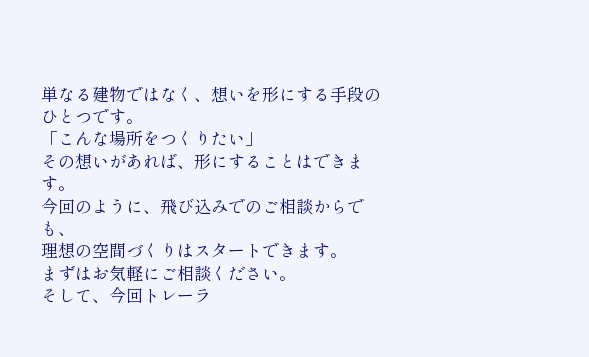単なる建物ではなく、想いを形にする手段のひとつです。
「こんな場所をつくりたい」
その想いがあれば、形にすることはできます。
今回のように、飛び込みでのご相談からでも、
理想の空間づくりはスタートできます。
まずはお気軽にご相談ください。
そして、今回トレーラ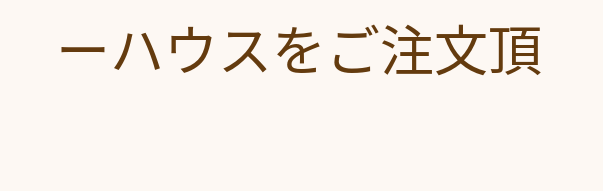ーハウスをご注文頂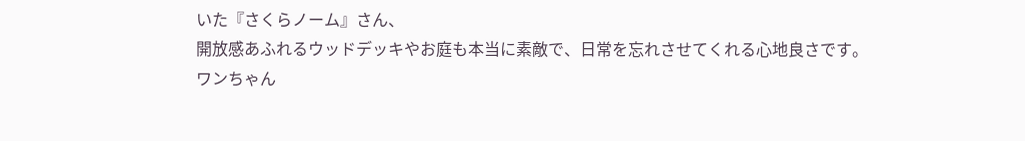いた『さくらノーム』さん、
開放感あふれるウッドデッキやお庭も本当に素敵で、日常を忘れさせてくれる心地良さです。
ワンちゃん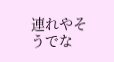連れやそうでな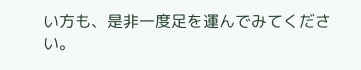い方も、是非一度足を運んでみてください。